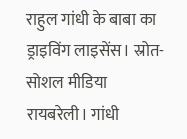राहुल गांधी के बाबा का ड्राइविंग लाइसेंस। स्रोत-सोशल मीडिया
रायबरेली। गांधी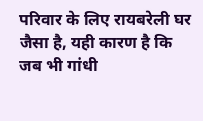परिवार के लिए रायबरेली घर जैसा है, यही कारण है कि जब भी गांधी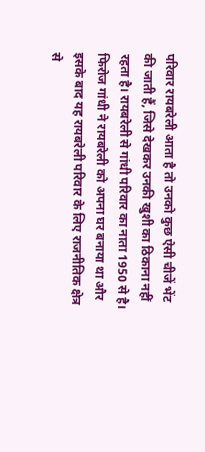परिवार रायबरेली आता है तो उनको कुछ ऐसी चीजें भेंट की जाती हैं, जिसे देखकर उनकी खुशी का ठिकाना नहीं रहता है। रायबरेली से गांधी परिवार का नाता 1950 से है। फिरोज गांधी ने रायबरेली को अपना घर बनाया था और इसके बाद यह रायबरेली परिवार के लिए राजनीतिक क्षेत्र से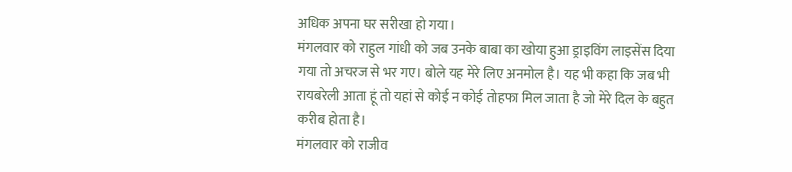अधिक अपना घर सरीखा हो गया।
मंगलवार को राहुल गांधी को जब उनके बाबा का खोया हुआ ड्राइविंग लाइसेंस दिया गया तो अचरज से भर गए। बोले यह मेरे लिए अनमोल है। यह भी कहा कि जब भी रायबरेली आता हूं तो यहां से कोई न कोई तोहफा मिल जाता है जो मेरे दिल के बहुत करीब होता है।
मंगलवार को राजीव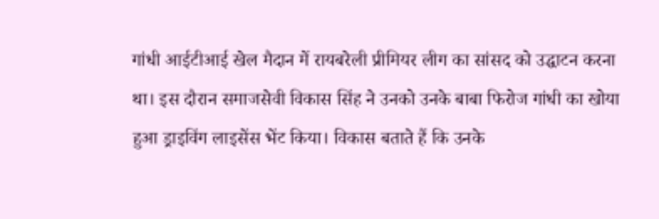गांधी आईटीआई खेल मैदान में रायबरेली प्रीमियर लीग का सांसद को उद्घाटन करना था। इस दौरान समाजसेवी विकास सिंह ने उनको उनके बाबा फिरोज गांधी का खोया हुआ ड्राइविंग लाइसेंस भेंट किया। विकास बताते हैं कि उनके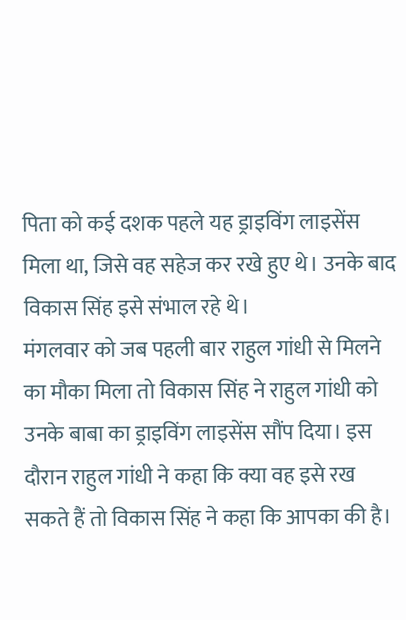पिता को कई दशक पहले यह ड्राइविंग लाइसेंस मिला था, जिसे वह सहेज कर रखे हुए थे। उनके बाद विकास सिंह इसे संभाल रहे थे।
मंगलवार को जब पहली बार राहुल गांधी से मिलने का मौका मिला तो विकास सिंह ने राहुल गांधी को उनके बाबा का ड्राइविंग लाइसेंस सौंप दिया। इस दौरान राहुल गांधी ने कहा कि क्या वह इसे रख सकते हैं तो विकास सिंह ने कहा कि आपका की है।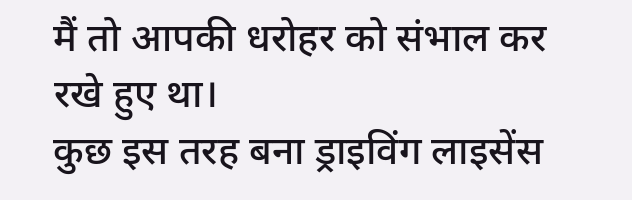मैं तो आपकी धरोहर को संभाल कर रखे हुए था।
कुछ इस तरह बना ड्राइविंग लाइसेंस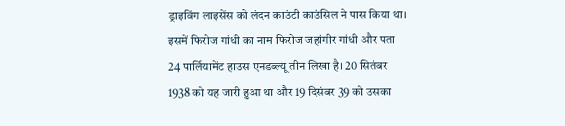ड्राइविंग लाइसेंस को लंदन काउंटी काउंसिल ने पास किया था। इसमें फिरोज गांधी का नाम फिरोज जहांगीर गांधी और पता 24 पार्लियामेंट हाउस एनडब्ल्यू तीन लिखा है। 20 सितंबर 1938 को यह जारी हुआ था और 19 दिसंबर 39 को उसका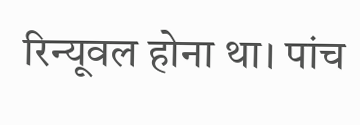रिन्यूवल होना था। पांच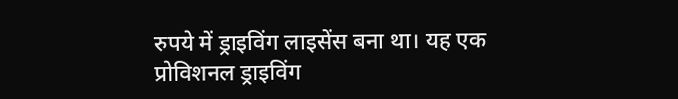रुपये में ड्राइविंग लाइसेंस बना था। यह एक प्रोविशनल ड्राइविंग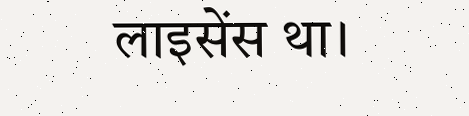लाइसेंस था।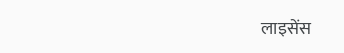लाइसेंस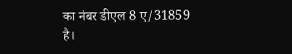का नंबर डीएल 8 ए/31859 है।